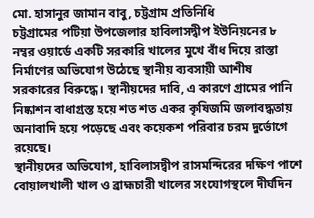মো. হাসানুর জামান বাবু, চট্টগ্রাম প্রতিনিধি
চট্টগ্রামের পটিয়া উপজেলার হাবিলাসদ্বীপ ইউনিয়নের ৮ নম্বর ওয়ার্ডে একটি সরকারি খালের মুখে বাঁধ দিয়ে রাস্তা নির্মাণের অভিযোগ উঠেছে স্থানীয় ব্যবসায়ী আশীষ সরকারের বিরুদ্ধে। স্থানীয়দের দাবি, এ কারণে গ্রামের পানি নিষ্কাশন বাধাগ্রস্ত হয়ে শত শত একর কৃষিজমি জলাবদ্ধতায় অনাবাদি হয়ে পড়েছে এবং কয়েকশ পরিবার চরম দুর্ভোগে রয়েছে।
স্থানীয়দের অভিযোগ, হাবিলাসদ্বীপ রাসমন্দিরের দক্ষিণ পাশে বোয়ালখালী খাল ও ব্রাহ্মচারী খালের সংযোগস্থলে দীর্ঘদিন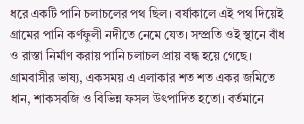ধরে একটি পানি চলাচলের পথ ছিল। বর্ষাকালে এই পথ দিয়েই গ্রামের পানি কর্ণফুলী নদীতে নেমে যেত। সম্প্রতি ওই স্থানে বাঁধ ও রাস্তা নির্মাণ করায় পানি চলাচল প্রায় বন্ধ হয়ে গেছে।
গ্রামবাসীর ভাষ্য, একসময় এ এলাকার শত শত একর জমিতে ধান, শাকসবজি ও বিভিন্ন ফসল উৎপাদিত হতো। বর্তমানে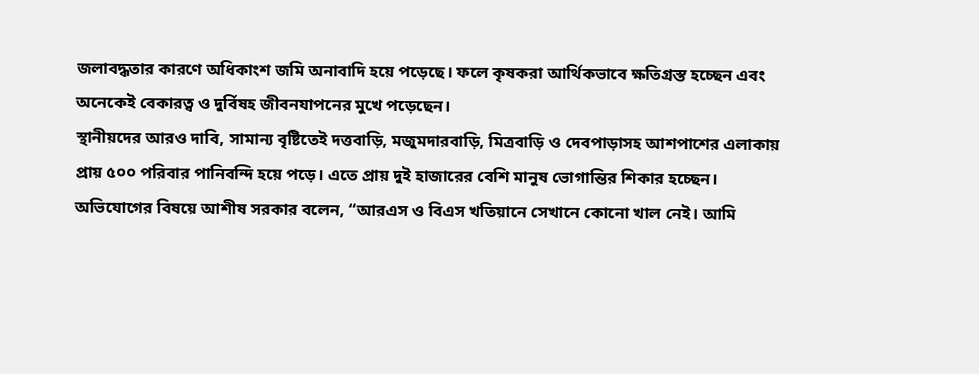জলাবদ্ধতার কারণে অধিকাংশ জমি অনাবাদি হয়ে পড়েছে। ফলে কৃষকরা আর্থিকভাবে ক্ষতিগ্রস্ত হচ্ছেন এবং অনেকেই বেকারত্ব ও দুর্বিষহ জীবনযাপনের মুখে পড়েছেন।
স্থানীয়দের আরও দাবি, সামান্য বৃষ্টিতেই দত্তবাড়ি, মজুমদারবাড়ি, মিত্রবাড়ি ও দেবপাড়াসহ আশপাশের এলাকায় প্রায় ৫০০ পরিবার পানিবন্দি হয়ে পড়ে। এতে প্রায় দুই হাজারের বেশি মানুষ ভোগান্তির শিকার হচ্ছেন।
অভিযোগের বিষয়ে আশীষ সরকার বলেন, “আরএস ও বিএস খতিয়ানে সেখানে কোনো খাল নেই। আমি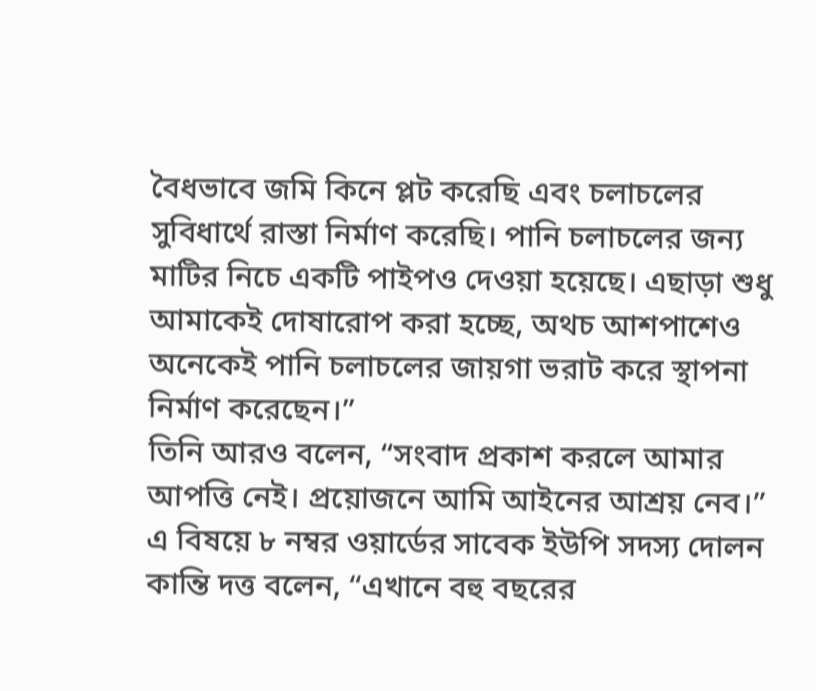বৈধভাবে জমি কিনে প্লট করেছি এবং চলাচলের সুবিধার্থে রাস্তা নির্মাণ করেছি। পানি চলাচলের জন্য মাটির নিচে একটি পাইপও দেওয়া হয়েছে। এছাড়া শুধু আমাকেই দোষারোপ করা হচ্ছে, অথচ আশপাশেও অনেকেই পানি চলাচলের জায়গা ভরাট করে স্থাপনা নির্মাণ করেছেন।”
তিনি আরও বলেন, “সংবাদ প্রকাশ করলে আমার আপত্তি নেই। প্রয়োজনে আমি আইনের আশ্রয় নেব।”
এ বিষয়ে ৮ নম্বর ওয়ার্ডের সাবেক ইউপি সদস্য দোলন কান্তি দত্ত বলেন, “এখানে বহু বছরের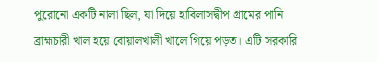পুরোনো একটি নালা ছিল, যা দিয়ে হাবিলাসদ্বীপ গ্রামের পানি ব্রাহ্মচারী খাল হয়ে বোয়ালখালী খালে গিয়ে পড়ত। এটি সরকারি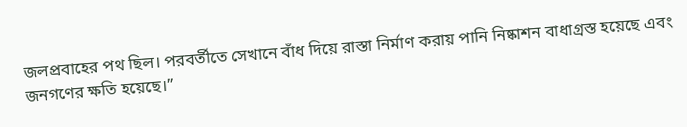জলপ্রবাহের পথ ছিল। পরবর্তীতে সেখানে বাঁধ দিয়ে রাস্তা নির্মাণ করায় পানি নিষ্কাশন বাধাগ্রস্ত হয়েছে এবং জনগণের ক্ষতি হয়েছে।”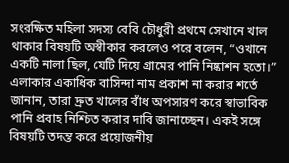সংরক্ষিত মহিলা সদস্য বেবি চৌধুরী প্রথমে সেখানে খাল থাকার বিষয়টি অস্বীকার করলেও পরে বলেন, “ওখানে একটি নালা ছিল, যেটি দিয়ে গ্রামের পানি নিষ্কাশন হতো।”
এলাকার একাধিক বাসিন্দা নাম প্রকাশ না করার শর্তে জানান, তারা দ্রুত খালের বাঁধ অপসারণ করে স্বাভাবিক পানি প্রবাহ নিশ্চিত করার দাবি জানাচ্ছেন। একই সঙ্গে বিষয়টি তদন্ত করে প্রয়োজনীয়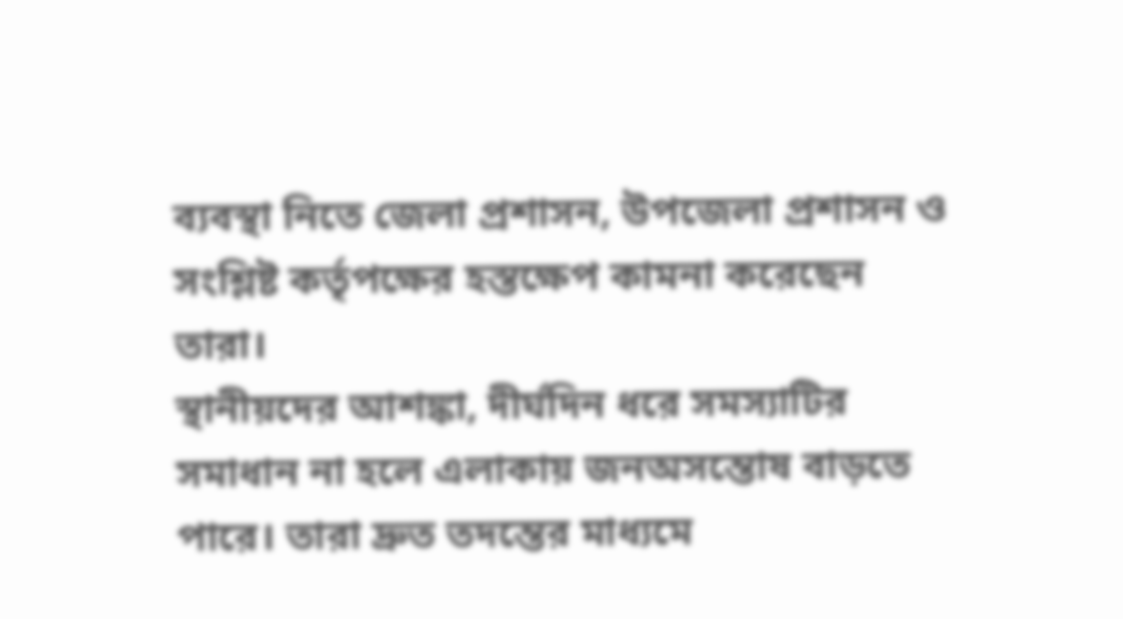ব্যবস্থা নিতে জেলা প্রশাসন, উপজেলা প্রশাসন ও সংশ্লিষ্ট কর্তৃপক্ষের হস্তক্ষেপ কামনা করেছেন তারা।
স্থানীয়দের আশঙ্কা, দীর্ঘদিন ধরে সমস্যাটির সমাধান না হলে এলাকায় জনঅসন্তোষ বাড়তে পারে। তারা দ্রুত তদন্তের মাধ্যমে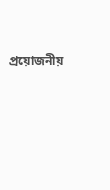প্রয়োজনীয়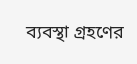ব্যবস্থা গ্রহণের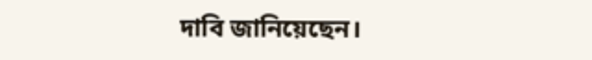দাবি জানিয়েছেন।